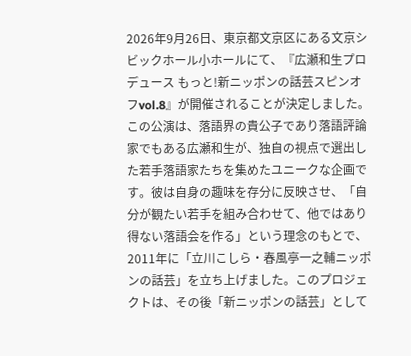2026年9月26日、東京都文京区にある文京シビックホール小ホールにて、『広瀬和生プロデュース もっと!新ニッポンの話芸スピンオフvol.8』が開催されることが決定しました。この公演は、落語界の貴公子であり落語評論家でもある広瀬和生が、独自の視点で選出した若手落語家たちを集めたユニークな企画です。彼は自身の趣味を存分に反映させ、「自分が観たい若手を組み合わせて、他ではあり得ない落語会を作る」という理念のもとで、2011年に「立川こしら・春風亭一之輔ニッポンの話芸」を立ち上げました。このプロジェクトは、その後「新ニッポンの話芸」として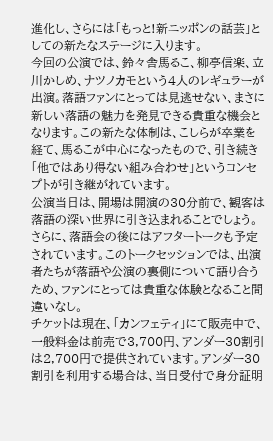進化し、さらには「もっと!新ニッポンの話芸」としての新たなステージに入ります。
今回の公演では、鈴々舎馬るこ、柳亭信楽、立川かしめ、ナツノカモという4人のレギュラーが出演。落語ファンにとっては見逃せない、まさに新しい落語の魅力を発見できる貴重な機会となります。この新たな体制は、こしらが卒業を経て、馬るこが中心になったもので、引き続き「他ではあり得ない組み合わせ」というコンセプトが引き継がれています。
公演当日は、開場は開演の30分前で、観客は落語の深い世界に引き込まれることでしょう。さらに、落語会の後にはアフタートークも予定されています。このトークセッションでは、出演者たちが落語や公演の裏側について語り合うため、ファンにとっては貴重な体験となること間違いなし。
チケットは現在、「カンフェティ」にて販売中で、一般料金は前売で3,700円、アンダー30割引は2,700円で提供されています。アンダー30割引を利用する場合は、当日受付で身分証明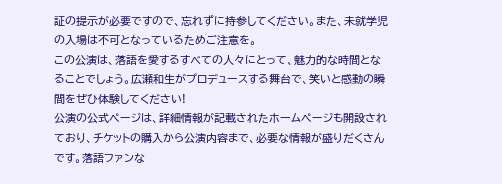証の提示が必要ですので、忘れずに持参してください。また、未就学児の入場は不可となっているためご注意を。
この公演は、落語を愛するすべての人々にとって、魅力的な時間となることでしょう。広瀬和生がプロデュースする舞台で、笑いと感動の瞬間をぜひ体験してください!
公演の公式ページは、詳細情報が記載されたホームページも開設されており、チケットの購入から公演内容まで、必要な情報が盛りだくさんです。落語ファンな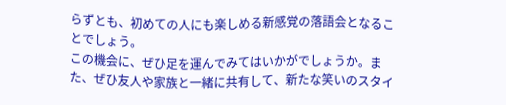らずとも、初めての人にも楽しめる新感覚の落語会となることでしょう。
この機会に、ぜひ足を運んでみてはいかがでしょうか。また、ぜひ友人や家族と一緒に共有して、新たな笑いのスタイ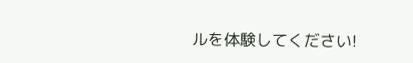ルを体験してください!